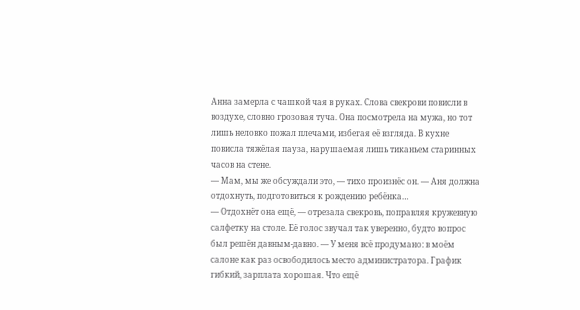Анна замерла с чашкой чая в руках. Слова свекрови повисли в воздухе, словно грозовая туча. Она посмотрела на мужа, но тот лишь неловко пожал плечами, избегая её взгляда. В кухне повисла тяжёлая пауза, нарушаемая лишь тиканьем старинных часов на стене.
— Мам, мы же обсуждали это, — тихо произнёс он. — Аня должна отдохнуть, подготовиться к рождению ребёнка…
— Отдохнёт она ещё, — отрезала свекровь, поправляя кружевную салфетку на столе. Её голос звучал так уверенно, будто вопрос был решён давным‑давно. — У меня всё продумано: в моём салоне как раз освободилось место администратора. График гибкий, зарплата хорошая. Что ещё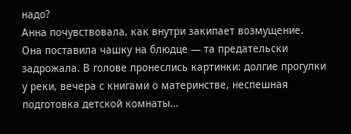надо?
Анна почувствовала, как внутри закипает возмущение. Она поставила чашку на блюдце — та предательски задрожала. В голове пронеслись картинки: долгие прогулки у реки, вечера с книгами о материнстве, неспешная подготовка детской комнаты…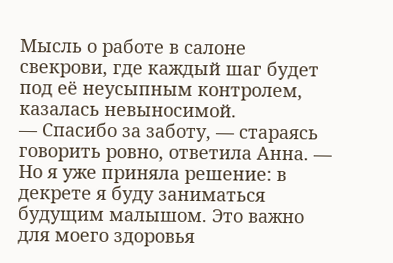Мысль о работе в салоне свекрови, где каждый шаг будет под её неусыпным контролем, казалась невыносимой.
— Спасибо за заботу, — стараясь говорить ровно, ответила Анна. — Но я уже приняла решение: в декрете я буду заниматься будущим малышом. Это важно для моего здоровья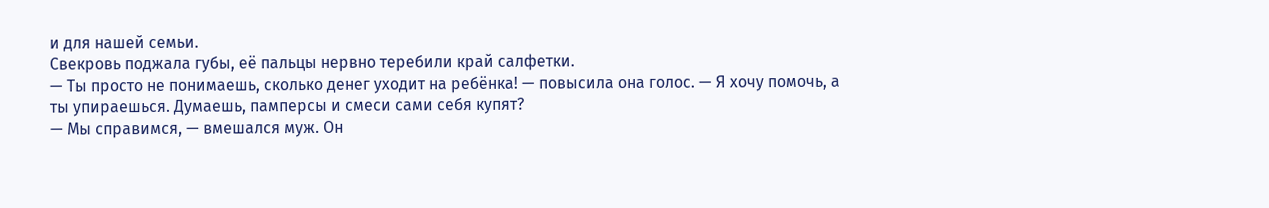и для нашей семьи.
Свекровь поджала губы, её пальцы нервно теребили край салфетки.
— Ты просто не понимаешь, сколько денег уходит на ребёнка! — повысила она голос. — Я хочу помочь, а ты упираешься. Думаешь, памперсы и смеси сами себя купят?
— Мы справимся, — вмешался муж. Он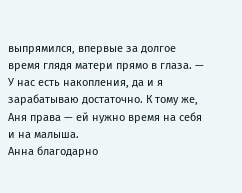выпрямился, впервые за долгое время глядя матери прямо в глаза. — У нас есть накопления, да и я зарабатываю достаточно. К тому же, Аня права — ей нужно время на себя и на малыша.
Анна благодарно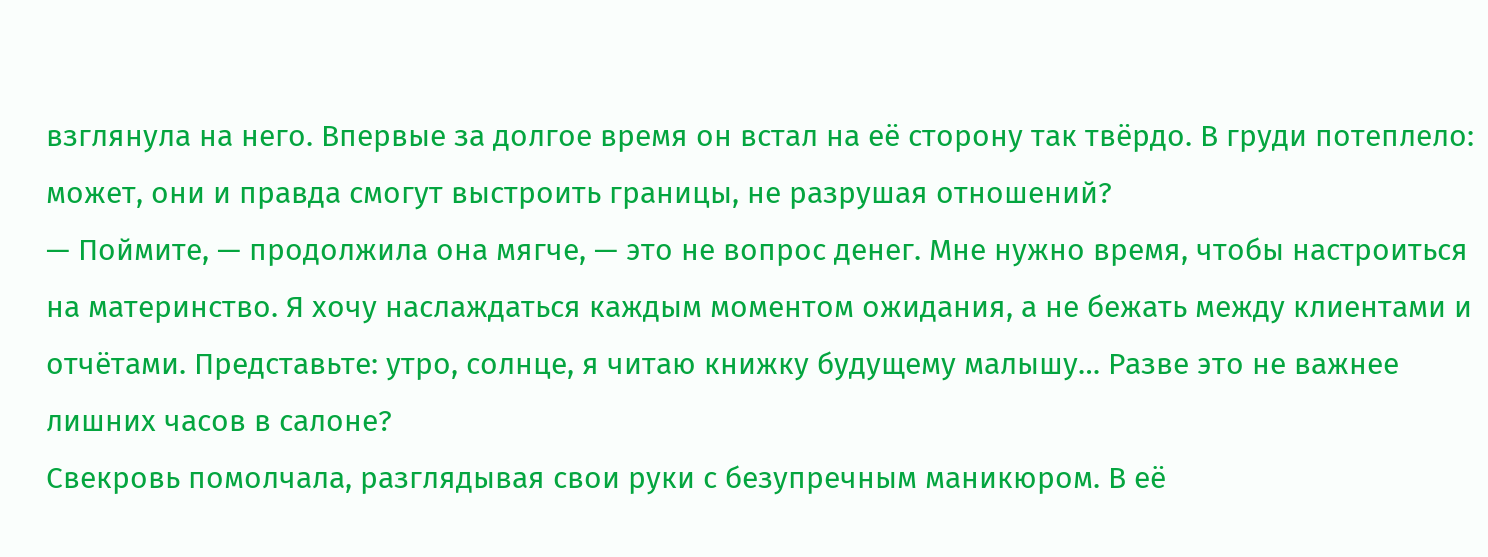взглянула на него. Впервые за долгое время он встал на её сторону так твёрдо. В груди потеплело: может, они и правда смогут выстроить границы, не разрушая отношений?
— Поймите, — продолжила она мягче, — это не вопрос денег. Мне нужно время, чтобы настроиться на материнство. Я хочу наслаждаться каждым моментом ожидания, а не бежать между клиентами и отчётами. Представьте: утро, солнце, я читаю книжку будущему малышу… Разве это не важнее лишних часов в салоне?
Свекровь помолчала, разглядывая свои руки с безупречным маникюром. В её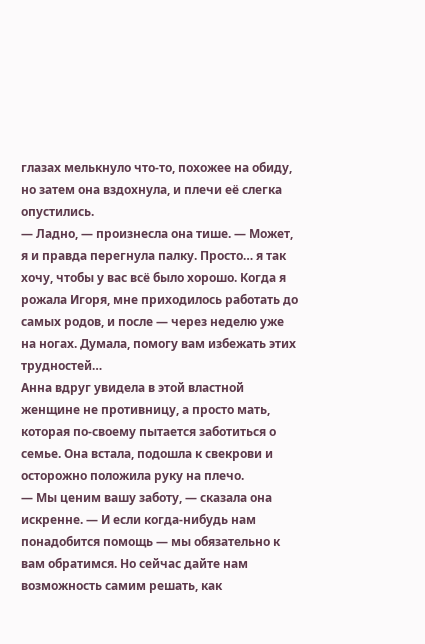глазах мелькнуло что‑то, похожее на обиду, но затем она вздохнула, и плечи её слегка опустились.
— Ладно, — произнесла она тише. — Может, я и правда перегнула палку. Просто… я так хочу, чтобы у вас всё было хорошо. Когда я рожала Игоря, мне приходилось работать до самых родов, и после — через неделю уже на ногах. Думала, помогу вам избежать этих трудностей…
Анна вдруг увидела в этой властной женщине не противницу, а просто мать, которая по‑своему пытается заботиться о семье. Она встала, подошла к свекрови и осторожно положила руку на плечо.
— Мы ценим вашу заботу, — сказала она искренне. — И если когда‑нибудь нам понадобится помощь — мы обязательно к вам обратимся. Но сейчас дайте нам возможность самим решать, как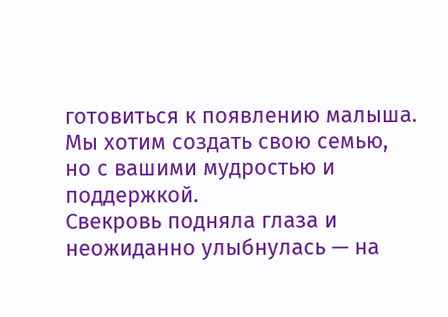готовиться к появлению малыша. Мы хотим создать свою семью, но с вашими мудростью и поддержкой.
Свекровь подняла глаза и неожиданно улыбнулась — на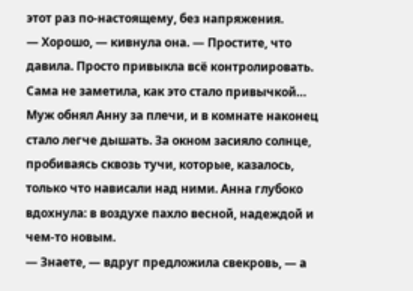этот раз по‑настоящему, без напряжения.
— Хорошо, — кивнула она. — Простите, что давила. Просто привыкла всё контролировать. Сама не заметила, как это стало привычкой…
Муж обнял Анну за плечи, и в комнате наконец стало легче дышать. За окном засияло солнце, пробиваясь сквозь тучи, которые, казалось, только что нависали над ними. Анна глубоко вдохнула: в воздухе пахло весной, надеждой и чем‑то новым.
— Знаете, — вдруг предложила свекровь, — а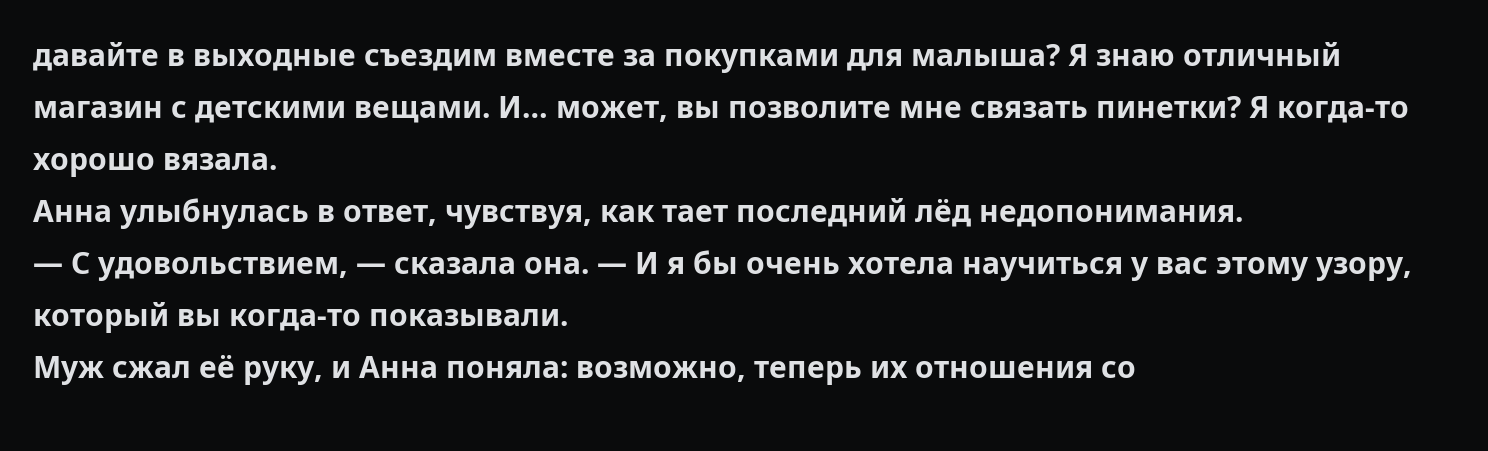давайте в выходные съездим вместе за покупками для малыша? Я знаю отличный магазин с детскими вещами. И… может, вы позволите мне связать пинетки? Я когда‑то хорошо вязала.
Анна улыбнулась в ответ, чувствуя, как тает последний лёд недопонимания.
— С удовольствием, — сказала она. — И я бы очень хотела научиться у вас этому узору, который вы когда‑то показывали.
Муж сжал её руку, и Анна поняла: возможно, теперь их отношения со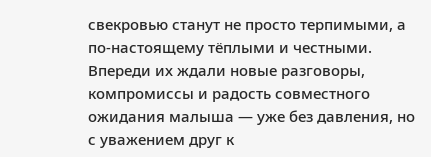свекровью станут не просто терпимыми, а по‑настоящему тёплыми и честными. Впереди их ждали новые разговоры, компромиссы и радость совместного ожидания малыша — уже без давления, но с уважением друг к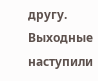другу. Выходные наступили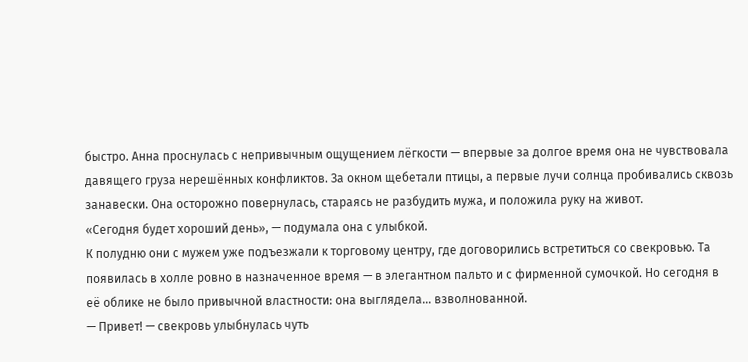быстро. Анна проснулась с непривычным ощущением лёгкости — впервые за долгое время она не чувствовала давящего груза нерешённых конфликтов. За окном щебетали птицы, а первые лучи солнца пробивались сквозь занавески. Она осторожно повернулась, стараясь не разбудить мужа, и положила руку на живот.
«Сегодня будет хороший день», — подумала она с улыбкой.
К полудню они с мужем уже подъезжали к торговому центру, где договорились встретиться со свекровью. Та появилась в холле ровно в назначенное время — в элегантном пальто и с фирменной сумочкой. Но сегодня в её облике не было привычной властности: она выглядела… взволнованной.
— Привет! — свекровь улыбнулась чуть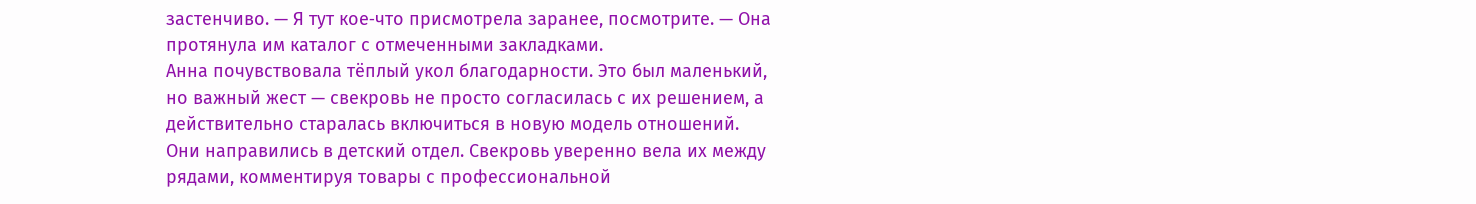застенчиво. — Я тут кое‑что присмотрела заранее, посмотрите. — Она протянула им каталог с отмеченными закладками.
Анна почувствовала тёплый укол благодарности. Это был маленький, но важный жест — свекровь не просто согласилась с их решением, а действительно старалась включиться в новую модель отношений.
Они направились в детский отдел. Свекровь уверенно вела их между рядами, комментируя товары с профессиональной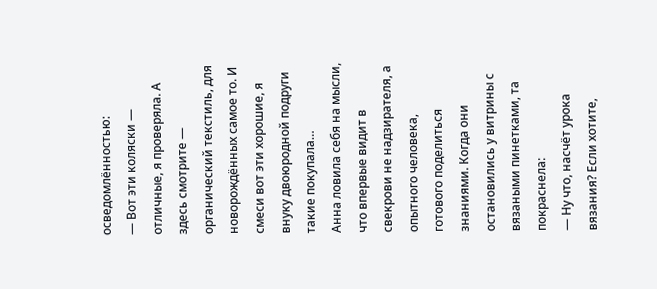осведомлённостью:
— Вот эти коляски — отличные, я проверяла. А здесь смотрите — органический текстиль, для новорождённых самое то. И смеси вот эти хорошие, я внуку двоюродной подруги такие покупала…
Анна ловила себя на мысли, что впервые видит в свекрови не надзирателя, а опытного человека, готового поделиться знаниями. Когда они остановились у витрины с вязаными пинетками, та покраснела:
— Ну что, насчёт урока вязания? Если хотите,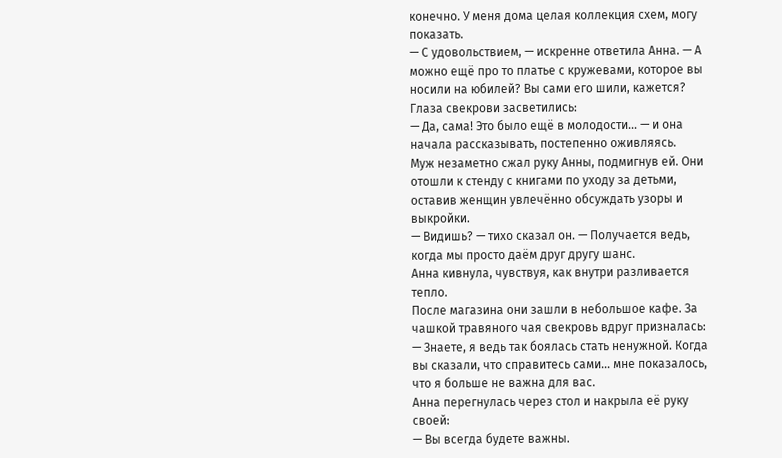конечно. У меня дома целая коллекция схем, могу показать.
— С удовольствием, — искренне ответила Анна. — А можно ещё про то платье с кружевами, которое вы носили на юбилей? Вы сами его шили, кажется?
Глаза свекрови засветились:
— Да, сама! Это было ещё в молодости… — и она начала рассказывать, постепенно оживляясь.
Муж незаметно сжал руку Анны, подмигнув ей. Они отошли к стенду с книгами по уходу за детьми, оставив женщин увлечённо обсуждать узоры и выкройки.
— Видишь? — тихо сказал он. — Получается ведь, когда мы просто даём друг другу шанс.
Анна кивнула, чувствуя, как внутри разливается тепло.
После магазина они зашли в небольшое кафе. За чашкой травяного чая свекровь вдруг призналась:
— Знаете, я ведь так боялась стать ненужной. Когда вы сказали, что справитесь сами… мне показалось, что я больше не важна для вас.
Анна перегнулась через стол и накрыла её руку своей:
— Вы всегда будете важны.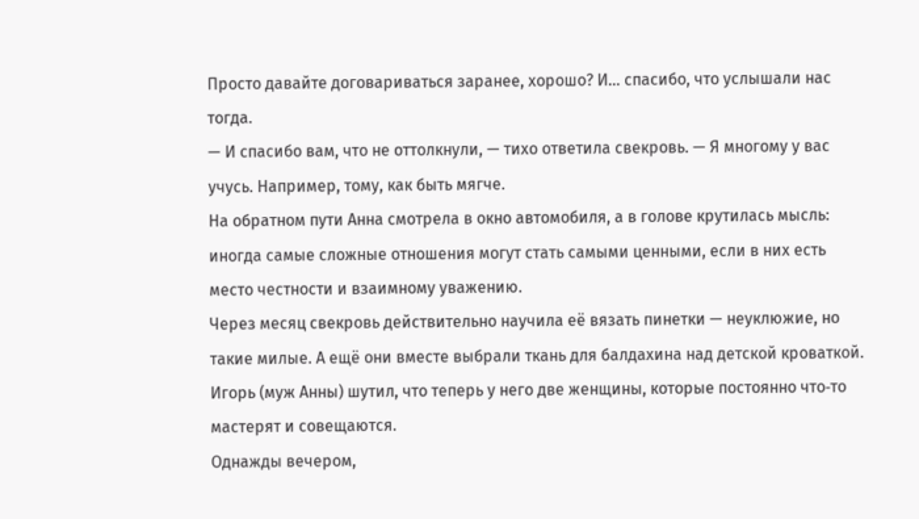Просто давайте договариваться заранее, хорошо? И… спасибо, что услышали нас тогда.
— И спасибо вам, что не оттолкнули, — тихо ответила свекровь. — Я многому у вас учусь. Например, тому, как быть мягче.
На обратном пути Анна смотрела в окно автомобиля, а в голове крутилась мысль: иногда самые сложные отношения могут стать самыми ценными, если в них есть место честности и взаимному уважению.
Через месяц свекровь действительно научила её вязать пинетки — неуклюжие, но такие милые. А ещё они вместе выбрали ткань для балдахина над детской кроваткой. Игорь (муж Анны) шутил, что теперь у него две женщины, которые постоянно что‑то мастерят и совещаются.
Однажды вечером,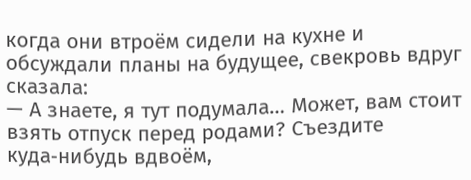когда они втроём сидели на кухне и обсуждали планы на будущее, свекровь вдруг сказала:
— А знаете, я тут подумала… Может, вам стоит взять отпуск перед родами? Съездите куда‑нибудь вдвоём,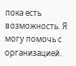пока есть возможность. Я могу помочь с организацией.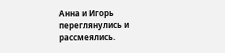Анна и Игорь переглянулись и рассмеялись.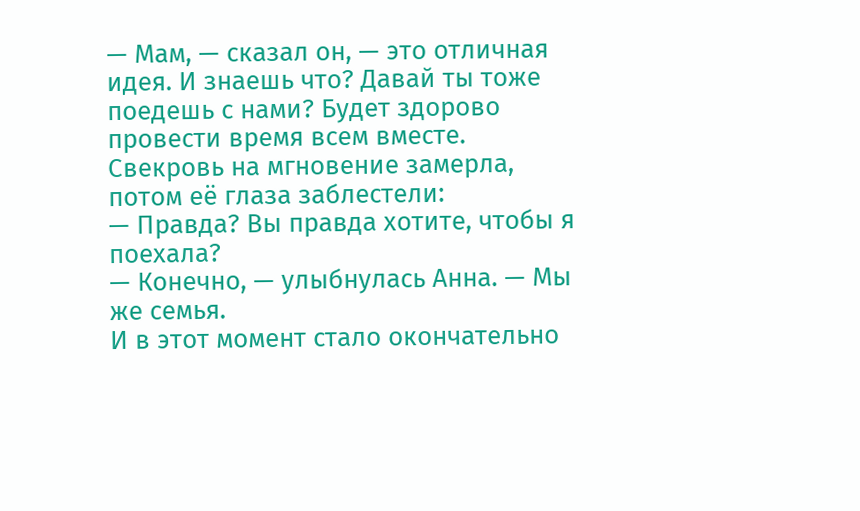— Мам, — сказал он, — это отличная идея. И знаешь что? Давай ты тоже поедешь с нами? Будет здорово провести время всем вместе.
Свекровь на мгновение замерла, потом её глаза заблестели:
— Правда? Вы правда хотите, чтобы я поехала?
— Конечно, — улыбнулась Анна. — Мы же семья.
И в этот момент стало окончательно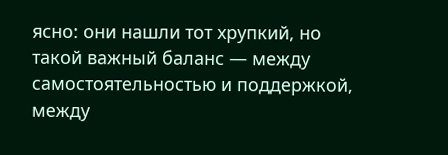ясно: они нашли тот хрупкий, но такой важный баланс — между самостоятельностью и поддержкой, между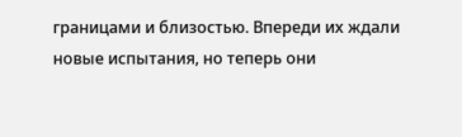границами и близостью. Впереди их ждали новые испытания, но теперь они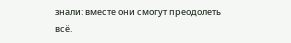знали: вместе они смогут преодолеть всё.